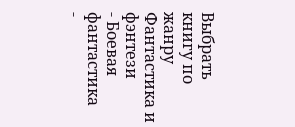Выбрать книгу по жанру
Фантастика и фэнтези
- Боевая фантастика
-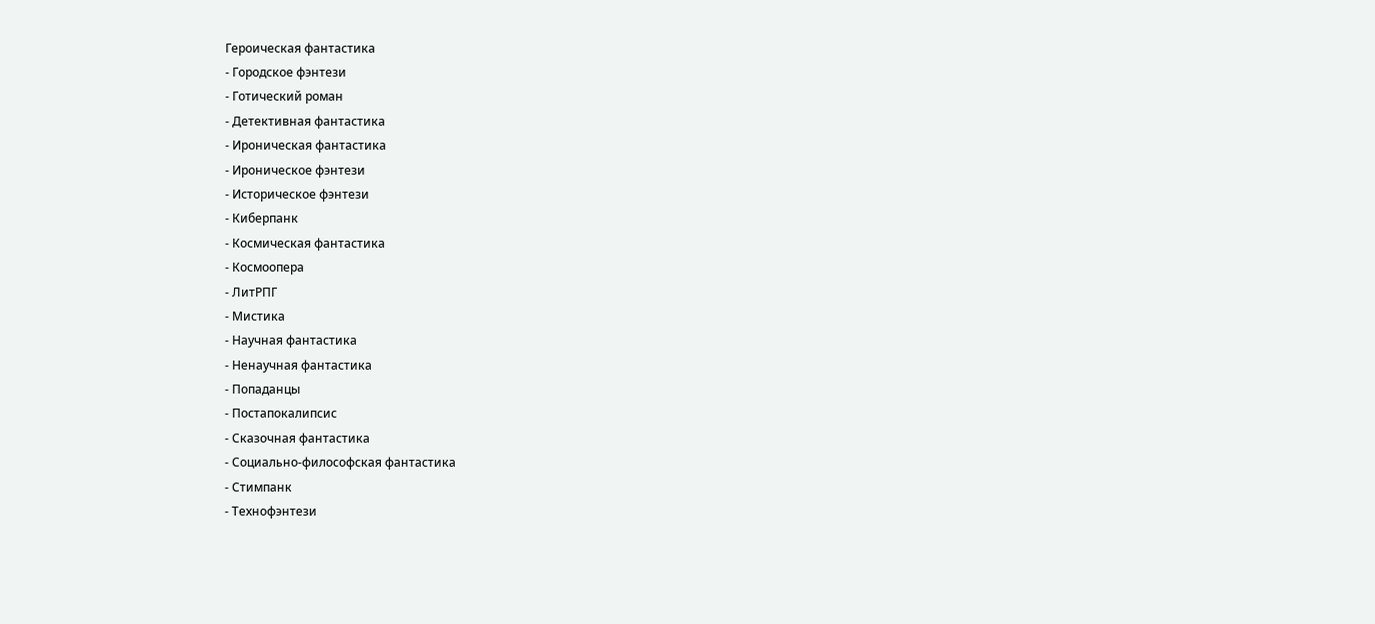Героическая фантастика
- Городское фэнтези
- Готический роман
- Детективная фантастика
- Ироническая фантастика
- Ироническое фэнтези
- Историческое фэнтези
- Киберпанк
- Космическая фантастика
- Космоопера
- ЛитРПГ
- Мистика
- Научная фантастика
- Ненаучная фантастика
- Попаданцы
- Постапокалипсис
- Сказочная фантастика
- Социально-философская фантастика
- Стимпанк
- Технофэнтези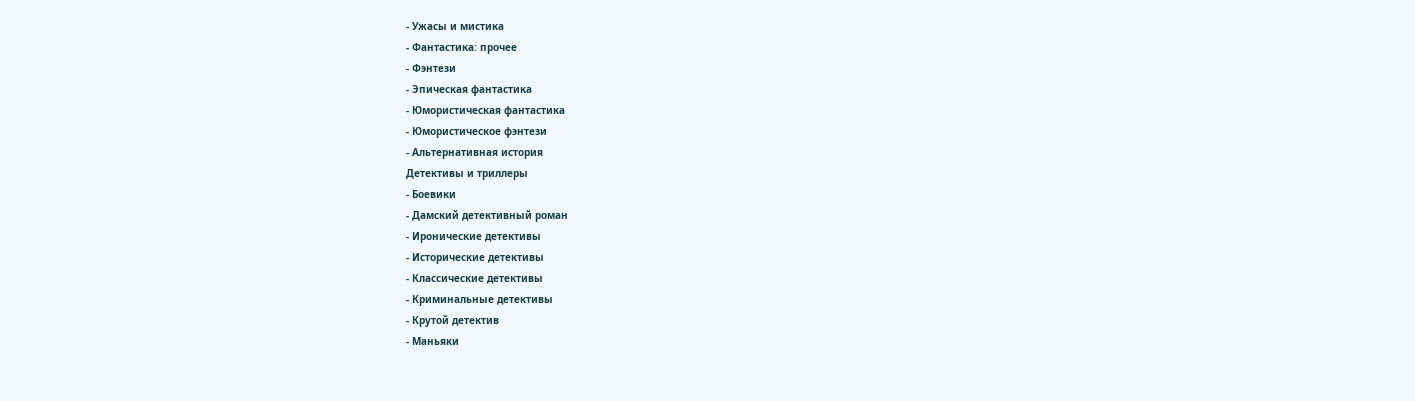- Ужасы и мистика
- Фантастика: прочее
- Фэнтези
- Эпическая фантастика
- Юмористическая фантастика
- Юмористическое фэнтези
- Альтернативная история
Детективы и триллеры
- Боевики
- Дамский детективный роман
- Иронические детективы
- Исторические детективы
- Классические детективы
- Криминальные детективы
- Крутой детектив
- Маньяки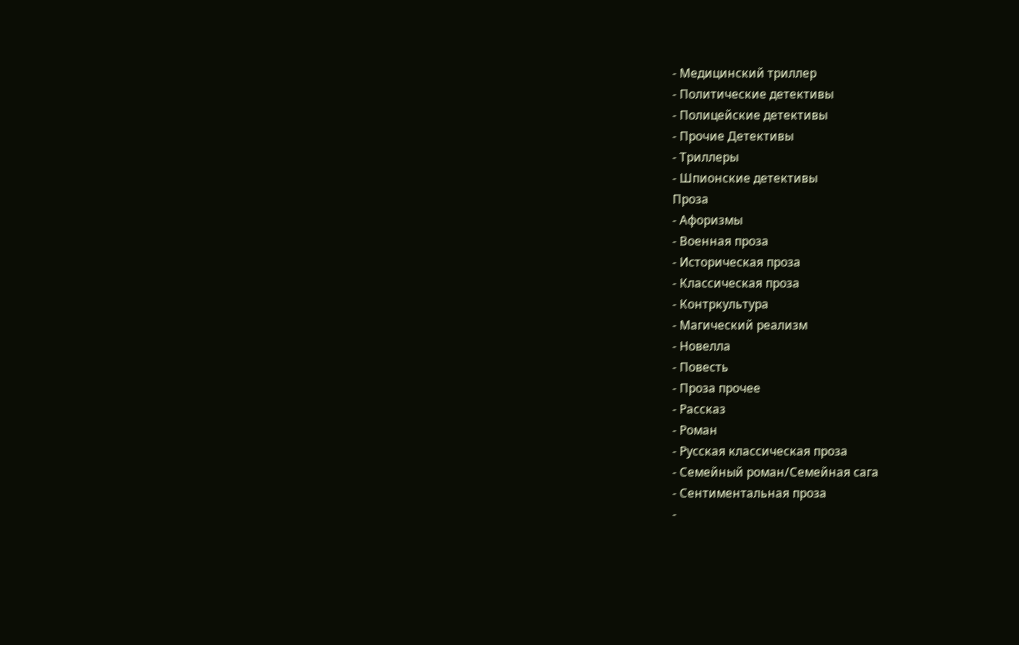- Медицинский триллер
- Политические детективы
- Полицейские детективы
- Прочие Детективы
- Триллеры
- Шпионские детективы
Проза
- Афоризмы
- Военная проза
- Историческая проза
- Классическая проза
- Контркультура
- Магический реализм
- Новелла
- Повесть
- Проза прочее
- Рассказ
- Роман
- Русская классическая проза
- Семейный роман/Семейная сага
- Сентиментальная проза
-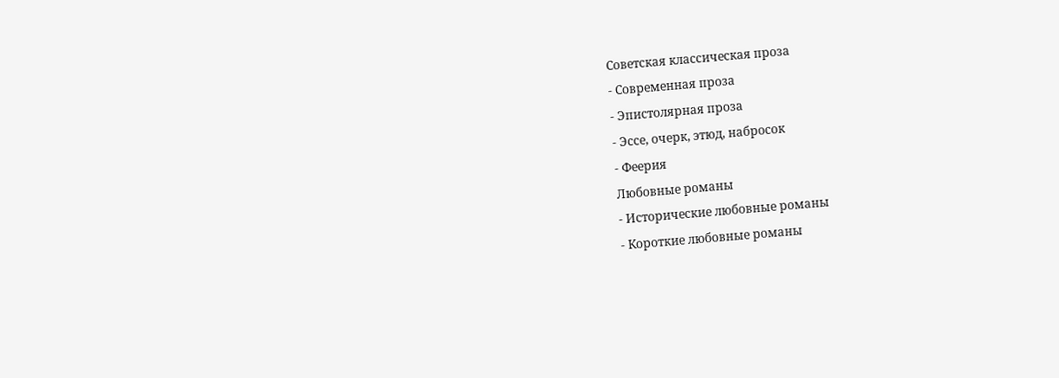Советская классическая проза
- Современная проза
- Эпистолярная проза
- Эссе, очерк, этюд, набросок
- Феерия
Любовные романы
- Исторические любовные романы
- Короткие любовные романы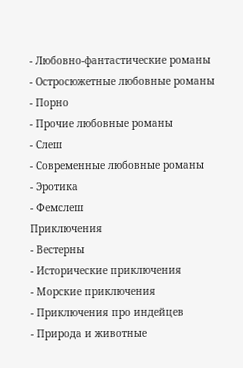- Любовно-фантастические романы
- Остросюжетные любовные романы
- Порно
- Прочие любовные романы
- Слеш
- Современные любовные романы
- Эротика
- Фемслеш
Приключения
- Вестерны
- Исторические приключения
- Морские приключения
- Приключения про индейцев
- Природа и животные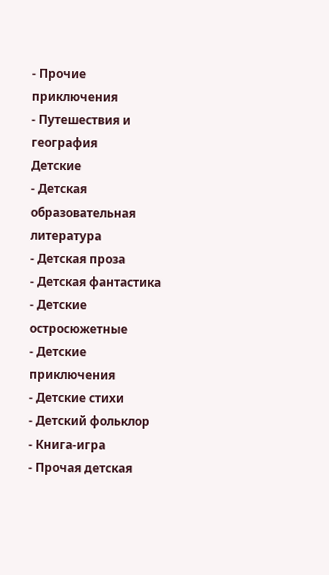- Прочие приключения
- Путешествия и география
Детские
- Детская образовательная литература
- Детская проза
- Детская фантастика
- Детские остросюжетные
- Детские приключения
- Детские стихи
- Детский фольклор
- Книга-игра
- Прочая детская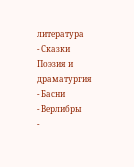литература
- Сказки
Поэзия и драматургия
- Басни
- Верлибры
-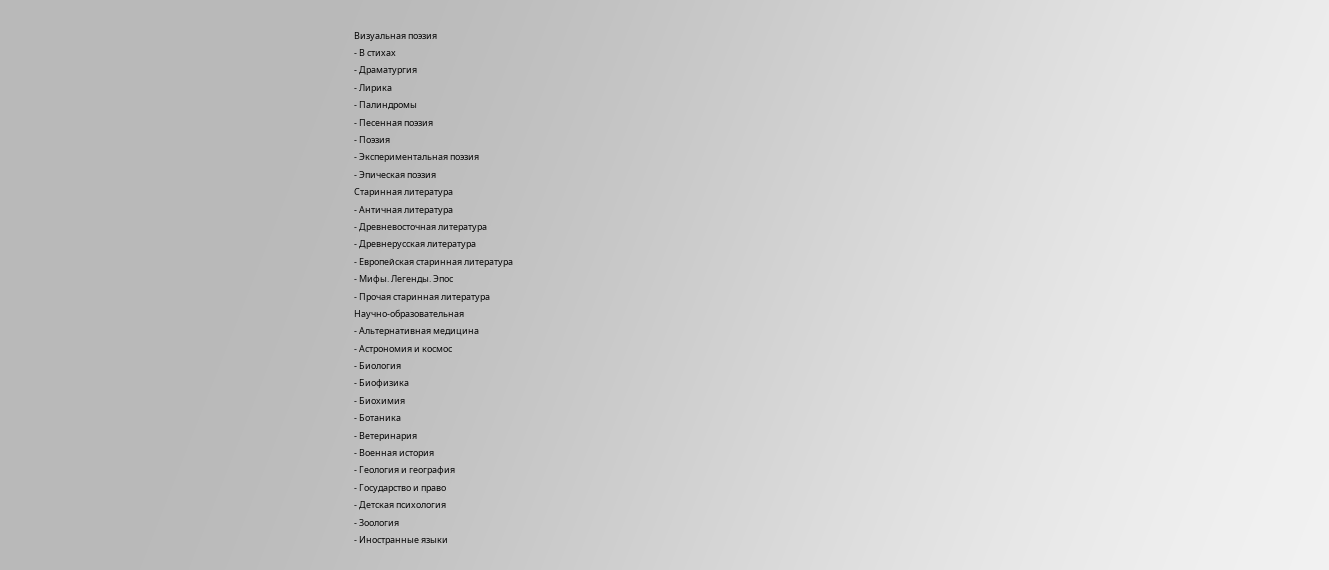Визуальная поэзия
- В стихах
- Драматургия
- Лирика
- Палиндромы
- Песенная поэзия
- Поэзия
- Экспериментальная поэзия
- Эпическая поэзия
Старинная литература
- Античная литература
- Древневосточная литература
- Древнерусская литература
- Европейская старинная литература
- Мифы. Легенды. Эпос
- Прочая старинная литература
Научно-образовательная
- Альтернативная медицина
- Астрономия и космос
- Биология
- Биофизика
- Биохимия
- Ботаника
- Ветеринария
- Военная история
- Геология и география
- Государство и право
- Детская психология
- Зоология
- Иностранные языки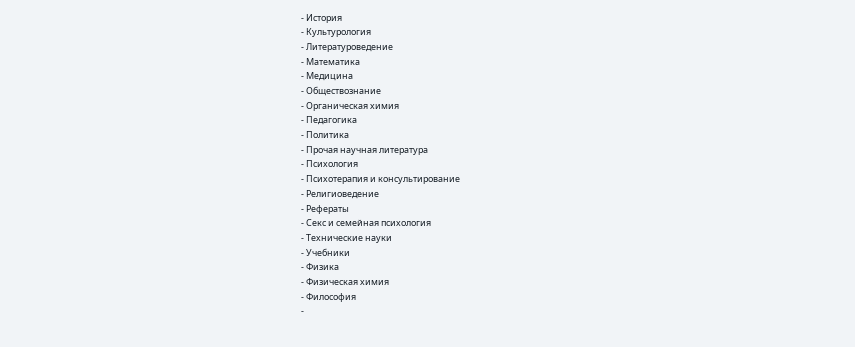- История
- Культурология
- Литературоведение
- Математика
- Медицина
- Обществознание
- Органическая химия
- Педагогика
- Политика
- Прочая научная литература
- Психология
- Психотерапия и консультирование
- Религиоведение
- Рефераты
- Секс и семейная психология
- Технические науки
- Учебники
- Физика
- Физическая химия
- Философия
-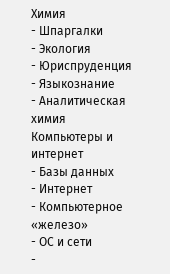Химия
- Шпаргалки
- Экология
- Юриспруденция
- Языкознание
- Аналитическая химия
Компьютеры и интернет
- Базы данных
- Интернет
- Компьютерное «железо»
- ОС и сети
-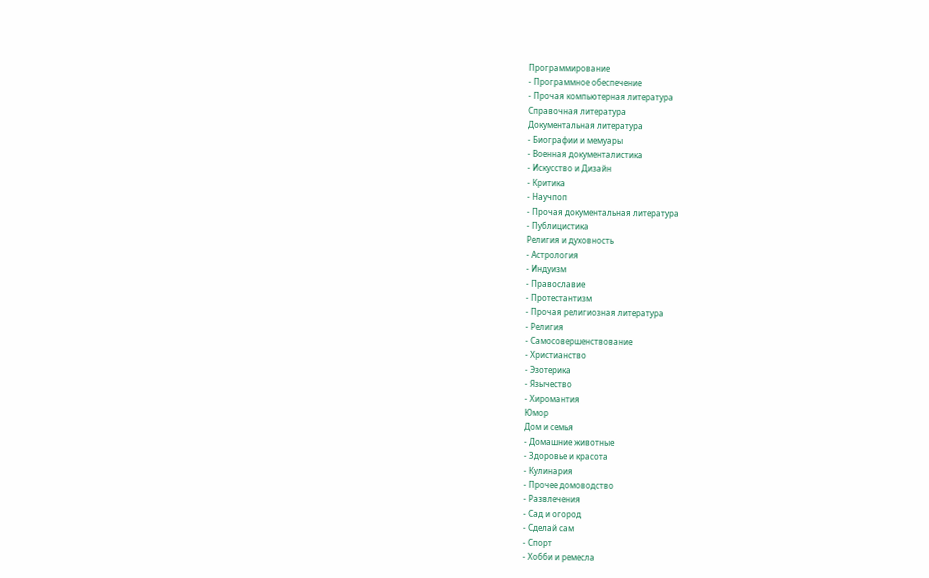Программирование
- Программное обеспечение
- Прочая компьютерная литература
Справочная литература
Документальная литература
- Биографии и мемуары
- Военная документалистика
- Искусство и Дизайн
- Критика
- Научпоп
- Прочая документальная литература
- Публицистика
Религия и духовность
- Астрология
- Индуизм
- Православие
- Протестантизм
- Прочая религиозная литература
- Религия
- Самосовершенствование
- Христианство
- Эзотерика
- Язычество
- Хиромантия
Юмор
Дом и семья
- Домашние животные
- Здоровье и красота
- Кулинария
- Прочее домоводство
- Развлечения
- Сад и огород
- Сделай сам
- Спорт
- Хобби и ремесла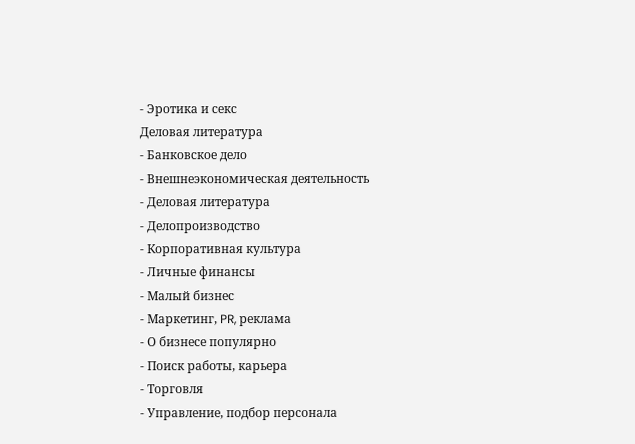- Эротика и секс
Деловая литература
- Банковское дело
- Внешнеэкономическая деятельность
- Деловая литература
- Делопроизводство
- Корпоративная культура
- Личные финансы
- Малый бизнес
- Маркетинг, PR, реклама
- О бизнесе популярно
- Поиск работы, карьера
- Торговля
- Управление, подбор персонала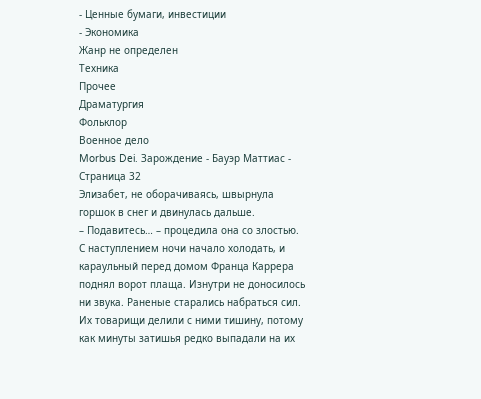- Ценные бумаги, инвестиции
- Экономика
Жанр не определен
Техника
Прочее
Драматургия
Фольклор
Военное дело
Morbus Dei. Зарождение - Бауэр Маттиас - Страница 32
Элизабет, не оборачиваясь, швырнула горшок в снег и двинулась дальше.
– Подавитесь… – процедила она со злостью.
С наступлением ночи начало холодать, и караульный перед домом Франца Каррера поднял ворот плаща. Изнутри не доносилось ни звука. Раненые старались набраться сил. Их товарищи делили с ними тишину, потому как минуты затишья редко выпадали на их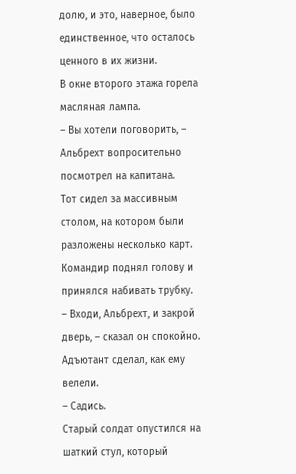долю, и это, наверное, было единственное, что осталось ценного в их жизни.
В окне второго этажа горела масляная лампа.
– Вы хотели поговорить, – Альбрехт вопросительно посмотрел на капитана.
Тот сидел за массивным столом, на котором были разложены несколько карт. Командир поднял голову и принялся набивать трубку.
– Входи, Альбрехт, и закрой дверь, – сказал он спокойно.
Адъютант сделал, как ему велели.
– Садись.
Старый солдат опустился на шаткий стул, который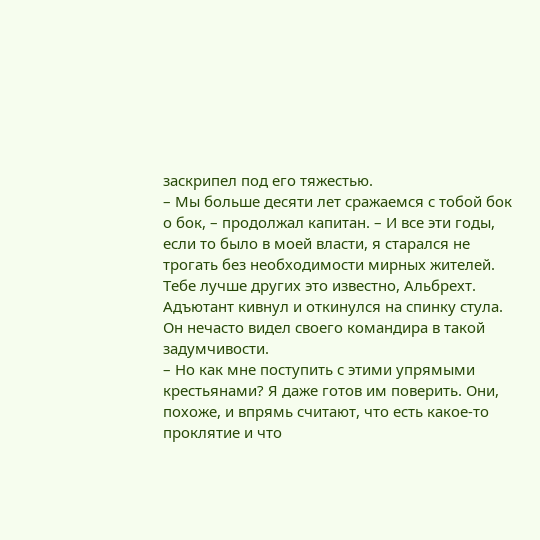заскрипел под его тяжестью.
– Мы больше десяти лет сражаемся с тобой бок о бок, – продолжал капитан. – И все эти годы, если то было в моей власти, я старался не трогать без необходимости мирных жителей. Тебе лучше других это известно, Альбрехт.
Адъютант кивнул и откинулся на спинку стула. Он нечасто видел своего командира в такой задумчивости.
– Но как мне поступить с этими упрямыми крестьянами? Я даже готов им поверить. Они, похоже, и впрямь считают, что есть какое-то проклятие и что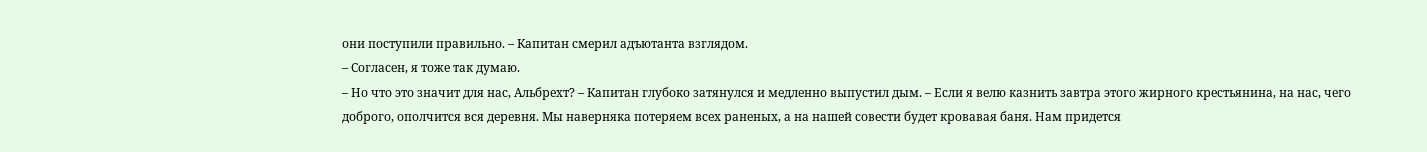они поступили правильно. – Капитан смерил адъютанта взглядом.
– Согласен, я тоже так думаю.
– Но что это значит для нас, Альбрехт? – Капитан глубоко затянулся и медленно выпустил дым. – Если я велю казнить завтра этого жирного крестьянина, на нас, чего доброго, ополчится вся деревня. Мы наверняка потеряем всех раненых, а на нашей совести будет кровавая баня. Нам придется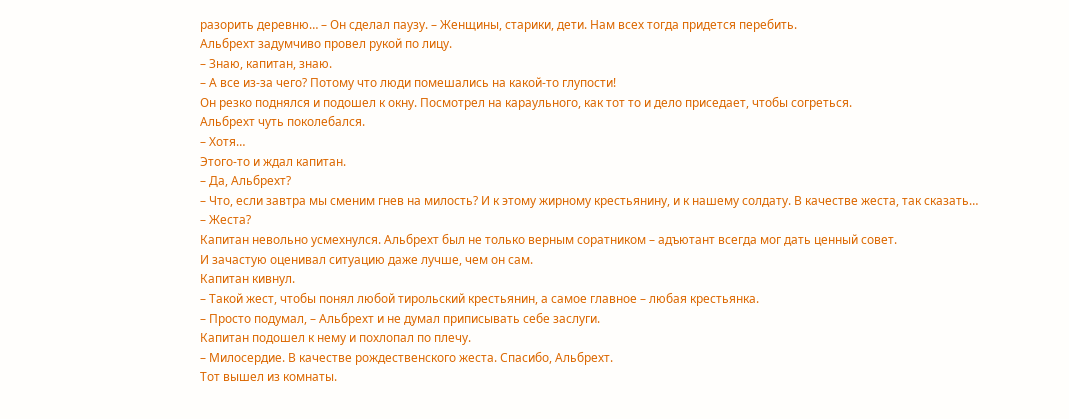разорить деревню… – Он сделал паузу. – Женщины, старики, дети. Нам всех тогда придется перебить.
Альбрехт задумчиво провел рукой по лицу.
– Знаю, капитан, знаю.
– А все из-за чего? Потому что люди помешались на какой-то глупости!
Он резко поднялся и подошел к окну. Посмотрел на караульного, как тот то и дело приседает, чтобы согреться.
Альбрехт чуть поколебался.
– Хотя…
Этого-то и ждал капитан.
– Да, Альбрехт?
– Что, если завтра мы сменим гнев на милость? И к этому жирному крестьянину, и к нашему солдату. В качестве жеста, так сказать…
– Жеста?
Капитан невольно усмехнулся. Альбрехт был не только верным соратником – адъютант всегда мог дать ценный совет.
И зачастую оценивал ситуацию даже лучше, чем он сам.
Капитан кивнул.
– Такой жест, чтобы понял любой тирольский крестьянин, а самое главное – любая крестьянка.
– Просто подумал, – Альбрехт и не думал приписывать себе заслуги.
Капитан подошел к нему и похлопал по плечу.
– Милосердие. В качестве рождественского жеста. Спасибо, Альбрехт.
Тот вышел из комнаты.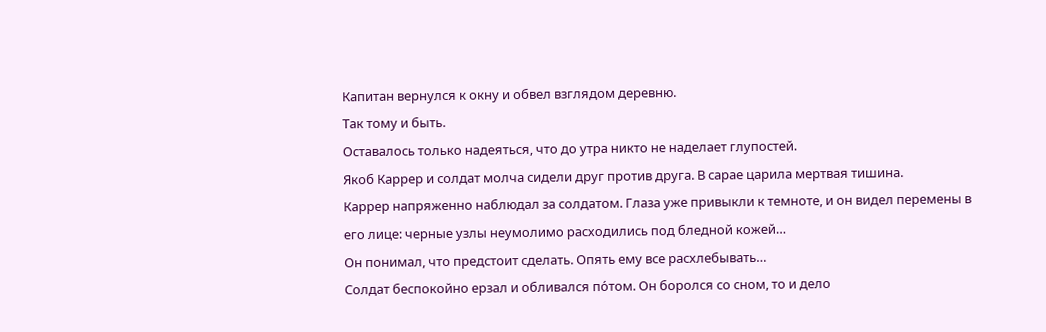Капитан вернулся к окну и обвел взглядом деревню.
Так тому и быть.
Оставалось только надеяться, что до утра никто не наделает глупостей.
Якоб Каррер и солдат молча сидели друг против друга. В сарае царила мертвая тишина.
Каррер напряженно наблюдал за солдатом. Глаза уже привыкли к темноте, и он видел перемены в его лице: черные узлы неумолимо расходились под бледной кожей…
Он понимал, что предстоит сделать. Опять ему все расхлебывать…
Солдат беспокойно ерзал и обливался по́том. Он боролся со сном, то и дело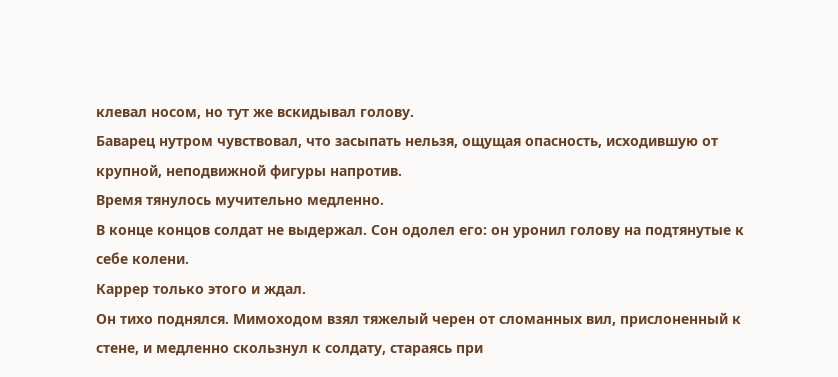клевал носом, но тут же вскидывал голову.
Баварец нутром чувствовал, что засыпать нельзя, ощущая опасность, исходившую от крупной, неподвижной фигуры напротив.
Время тянулось мучительно медленно.
В конце концов солдат не выдержал. Сон одолел его: он уронил голову на подтянутые к себе колени.
Каррер только этого и ждал.
Он тихо поднялся. Мимоходом взял тяжелый черен от сломанных вил, прислоненный к стене, и медленно скользнул к солдату, стараясь при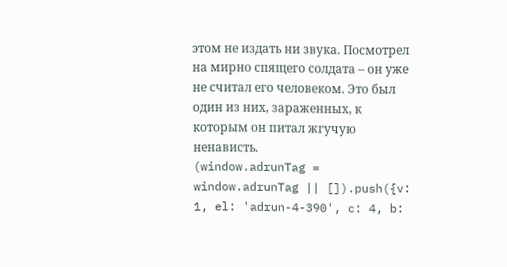этом не издать ни звука. Посмотрел на мирно спящего солдата – он уже не считал его человеком. Это был один из них, зараженных, к которым он питал жгучую ненависть.
(window.adrunTag = window.adrunTag || []).push({v: 1, el: 'adrun-4-390', c: 4, b: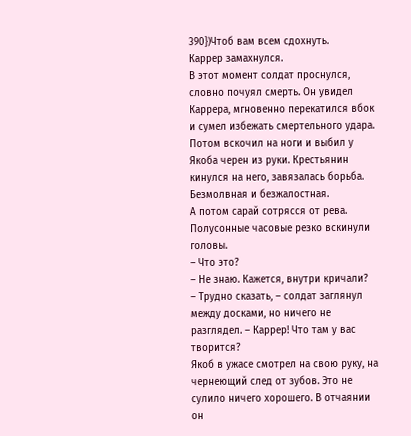390})Чтоб вам всем сдохнуть.
Каррер замахнулся.
В этот момент солдат проснулся, словно почуял смерть. Он увидел Каррера, мгновенно перекатился вбок и сумел избежать смертельного удара. Потом вскочил на ноги и выбил у Якоба черен из руки. Крестьянин кинулся на него, завязалась борьба.
Безмолвная и безжалостная.
А потом сарай сотрясся от рева.
Полусонные часовые резко вскинули головы.
– Что это?
– Не знаю. Кажется, внутри кричали?
– Трудно сказать, – солдат заглянул между досками, но ничего не разглядел. – Каррер! Что там у вас творится?
Якоб в ужасе смотрел на свою руку, на чернеющий след от зубов. Это не сулило ничего хорошего. В отчаянии он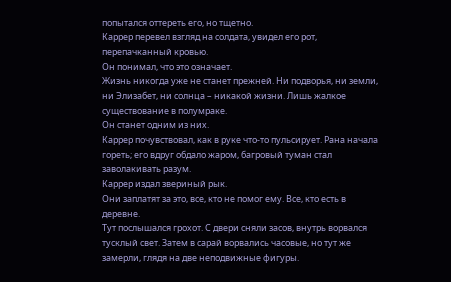попытался оттереть его, но тщетно.
Каррер перевел взгляд на солдата, увидел его рот, перепачканный кровью.
Он понимал, что это означает.
Жизнь никогда уже не станет прежней. Ни подворья, ни земли, ни Элизабет, ни солнца – никакой жизни. Лишь жалкое существование в полумраке.
Он станет одним из них.
Каррер почувствовал, как в руке что-то пульсирует. Рана начала гореть; его вдруг обдало жаром, багровый туман стал заволакивать разум.
Каррер издал звериный рык.
Они заплатят за это, все, кто не помог ему. Все, кто есть в деревне.
Тут послышался грохот. С двери сняли засов, внутрь ворвался тусклый свет. Затем в сарай ворвались часовые, но тут же замерли, глядя на две неподвижные фигуры.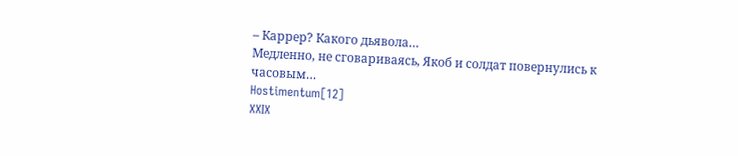– Каррер? Какого дьявола…
Медленно, не сговариваясь, Якоб и солдат повернулись к часовым…
Hostimentum[12]
XXIX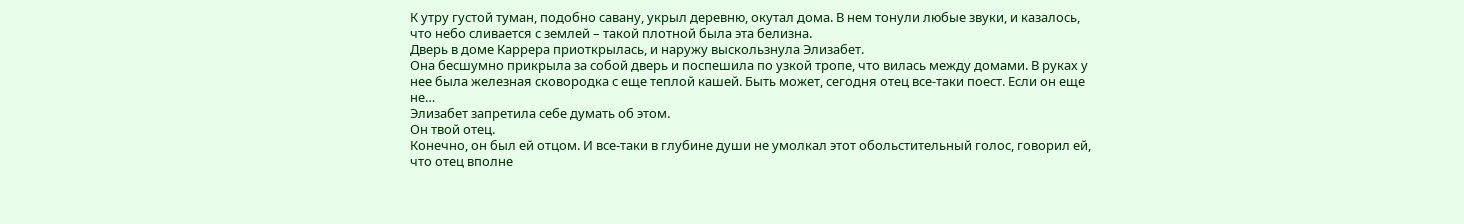К утру густой туман, подобно савану, укрыл деревню, окутал дома. В нем тонули любые звуки, и казалось, что небо сливается с землей – такой плотной была эта белизна.
Дверь в доме Каррера приоткрылась, и наружу выскользнула Элизабет.
Она бесшумно прикрыла за собой дверь и поспешила по узкой тропе, что вилась между домами. В руках у нее была железная сковородка с еще теплой кашей. Быть может, сегодня отец все-таки поест. Если он еще не…
Элизабет запретила себе думать об этом.
Он твой отец.
Конечно, он был ей отцом. И все-таки в глубине души не умолкал этот обольстительный голос, говорил ей, что отец вполне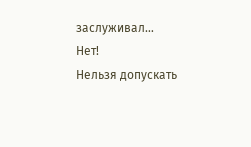заслуживал…
Нет!
Нельзя допускать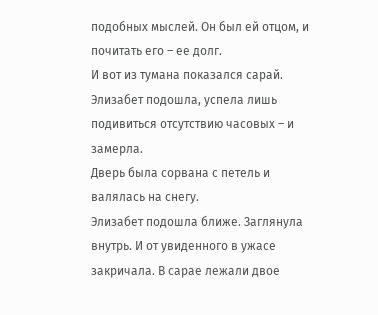подобных мыслей. Он был ей отцом, и почитать его – ее долг.
И вот из тумана показался сарай. Элизабет подошла, успела лишь подивиться отсутствию часовых – и замерла.
Дверь была сорвана с петель и валялась на снегу.
Элизабет подошла ближе. Заглянула внутрь. И от увиденного в ужасе закричала. В сарае лежали двое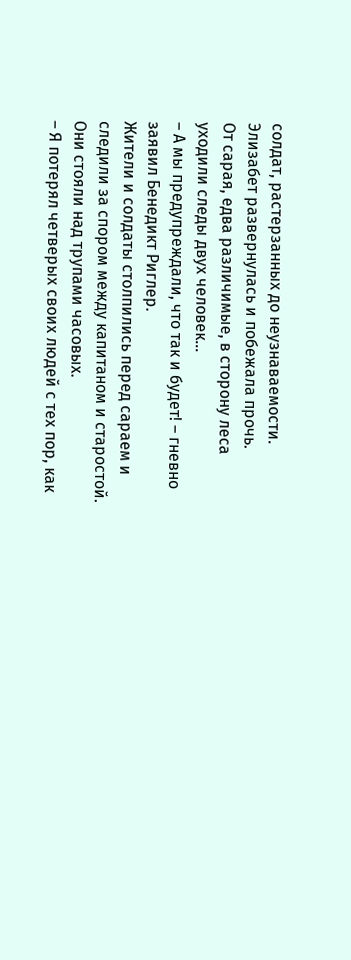солдат, растерзанных до неузнаваемости.
Элизабет развернулась и побежала прочь.
От сарая, едва различимые, в сторону леса уходили следы двух человек…
– А мы предупреждали, что так и будет! – гневно заявил Бенедикт Риглер.
Жители и солдаты столпились перед сараем и следили за спором между капитаном и старостой. Они стояли над трупами часовых.
– Я потерял четверых своих людей с тех пор, как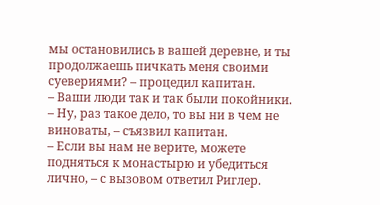мы остановились в вашей деревне, и ты продолжаешь пичкать меня своими суевериями? – процедил капитан.
– Ваши люди так и так были покойники.
– Ну, раз такое дело, то вы ни в чем не виноваты, – съязвил капитан.
– Если вы нам не верите, можете подняться к монастырю и убедиться лично, – с вызовом ответил Риглер.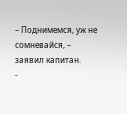– Поднимемся, уж не сомневайся, – заявил капитан.
-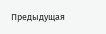Предыдущая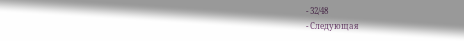- 32/48
- Следующая